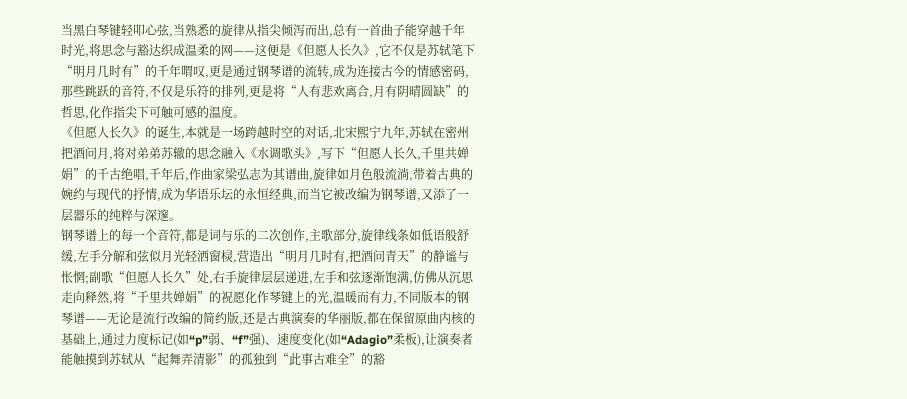当黑白琴键轻叩心弦,当熟悉的旋律从指尖倾泻而出,总有一首曲子能穿越千年时光,将思念与豁达织成温柔的网——这便是《但愿人长久》,它不仅是苏轼笔下“明月几时有”的千年喟叹,更是通过钢琴谱的流转,成为连接古今的情感密码,那些跳跃的音符,不仅是乐符的排列,更是将“人有悲欢离合,月有阴晴圆缺”的哲思,化作指尖下可触可感的温度。
《但愿人长久》的诞生,本就是一场跨越时空的对话,北宋熙宁九年,苏轼在密州把酒问月,将对弟弟苏辙的思念融入《水调歌头》,写下“但愿人长久,千里共婵娟”的千古绝唱,千年后,作曲家梁弘志为其谱曲,旋律如月色般流淌,带着古典的婉约与现代的抒情,成为华语乐坛的永恒经典,而当它被改编为钢琴谱,又添了一层器乐的纯粹与深邃。
钢琴谱上的每一个音符,都是词与乐的二次创作,主歌部分,旋律线条如低语般舒缓,左手分解和弦似月光轻洒窗棂,营造出“明月几时有,把酒问青天”的静谧与怅惘;副歌“但愿人长久”处,右手旋律层层递进,左手和弦逐渐饱满,仿佛从沉思走向释然,将“千里共婵娟”的祝愿化作琴键上的光,温暖而有力,不同版本的钢琴谱——无论是流行改编的简约版,还是古典演奏的华丽版,都在保留原曲内核的基础上,通过力度标记(如“p”弱、“f”强)、速度变化(如“Adagio”柔板),让演奏者能触摸到苏轼从“起舞弄清影”的孤独到“此事古难全”的豁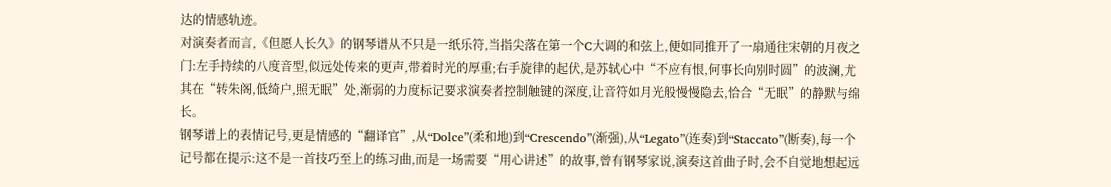达的情感轨迹。
对演奏者而言,《但愿人长久》的钢琴谱从不只是一纸乐符,当指尖落在第一个C大调的和弦上,便如同推开了一扇通往宋朝的月夜之门:左手持续的八度音型,似远处传来的更声,带着时光的厚重;右手旋律的起伏,是苏轼心中“不应有恨,何事长向别时圆”的波澜,尤其在“转朱阁,低绮户,照无眠”处,渐弱的力度标记要求演奏者控制触键的深度,让音符如月光般慢慢隐去,恰合“无眠”的静默与绵长。
钢琴谱上的表情记号,更是情感的“翻译官”,从“Dolce”(柔和地)到“Crescendo”(渐强),从“Legato”(连奏)到“Staccato”(断奏),每一个记号都在提示:这不是一首技巧至上的练习曲,而是一场需要“用心讲述”的故事,曾有钢琴家说,演奏这首曲子时,会不自觉地想起远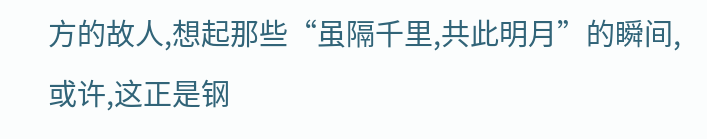方的故人,想起那些“虽隔千里,共此明月”的瞬间,或许,这正是钢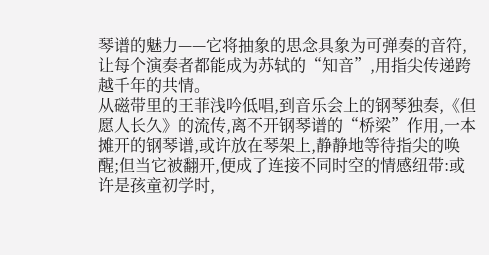琴谱的魅力——它将抽象的思念具象为可弹奏的音符,让每个演奏者都能成为苏轼的“知音”,用指尖传递跨越千年的共情。
从磁带里的王菲浅吟低唱,到音乐会上的钢琴独奏,《但愿人长久》的流传,离不开钢琴谱的“桥梁”作用,一本摊开的钢琴谱,或许放在琴架上,静静地等待指尖的唤醒;但当它被翻开,便成了连接不同时空的情感纽带:或许是孩童初学时,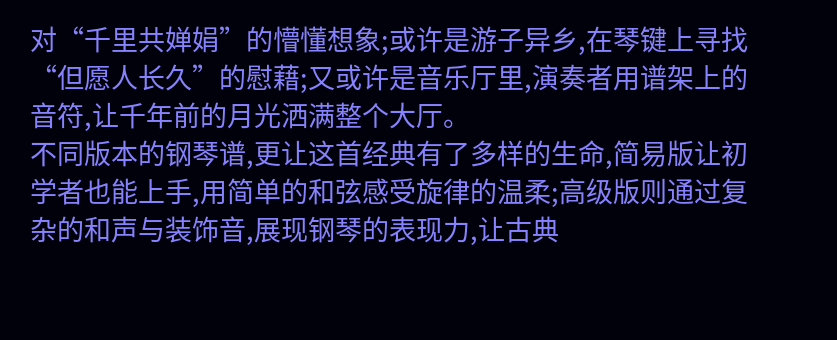对“千里共婵娟”的懵懂想象;或许是游子异乡,在琴键上寻找“但愿人长久”的慰藉;又或许是音乐厅里,演奏者用谱架上的音符,让千年前的月光洒满整个大厅。
不同版本的钢琴谱,更让这首经典有了多样的生命,简易版让初学者也能上手,用简单的和弦感受旋律的温柔;高级版则通过复杂的和声与装饰音,展现钢琴的表现力,让古典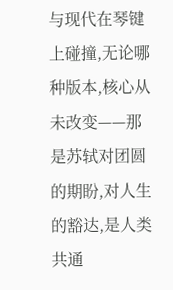与现代在琴键上碰撞,无论哪种版本,核心从未改变——那是苏轼对团圆的期盼,对人生的豁达,是人类共通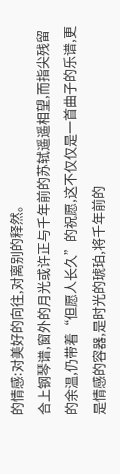的情感:对美好的向往,对离别的释然。
合上钢琴谱,窗外的月光或许正与千年前的苏轼遥遥相望,而指尖残留的余温,仍带着“但愿人长久”的祝愿,这不仅仅是一首曲子的乐谱,更是情感的容器,是时光的琥珀,将千年前的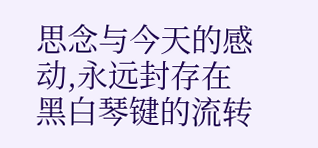思念与今天的感动,永远封存在黑白琴键的流转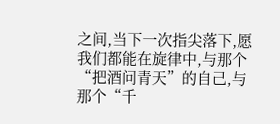之间,当下一次指尖落下,愿我们都能在旋律中,与那个“把酒问青天”的自己,与那个“千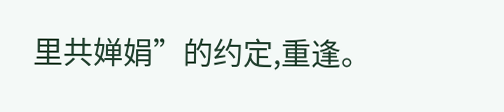里共婵娟”的约定,重逢。